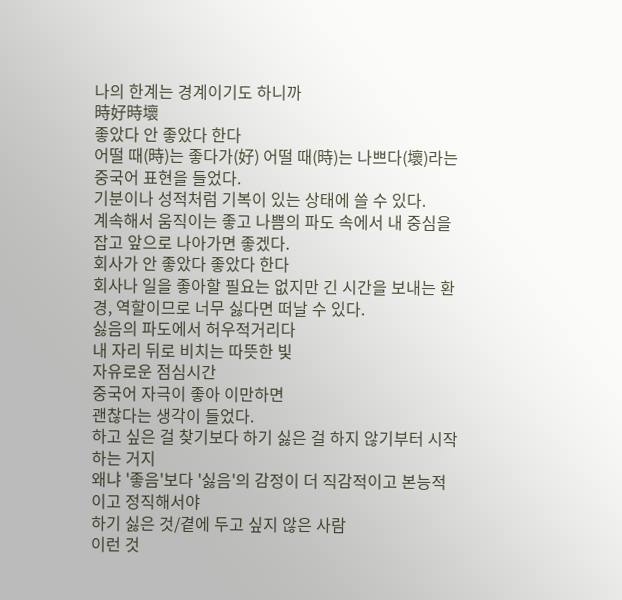나의 한계는 경계이기도 하니까
時好時壞
좋았다 안 좋았다 한다
어떨 때(時)는 좋다가(好) 어떨 때(時)는 나쁘다(壞)라는 중국어 표현을 들었다.
기분이나 성적처럼 기복이 있는 상태에 쓸 수 있다.
계속해서 움직이는 좋고 나쁨의 파도 속에서 내 중심을 잡고 앞으로 나아가면 좋겠다.
회사가 안 좋았다 좋았다 한다
회사나 일을 좋아할 필요는 없지만 긴 시간을 보내는 환경, 역할이므로 너무 싫다면 떠날 수 있다.
싫음의 파도에서 허우적거리다
내 자리 뒤로 비치는 따뜻한 빛
자유로운 점심시간
중국어 자극이 좋아 이만하면
괜찮다는 생각이 들었다.
하고 싶은 걸 찾기보다 하기 싫은 걸 하지 않기부터 시작하는 거지
왜냐 '좋음'보다 '싫음'의 감정이 더 직감적이고 본능적이고 정직해서야
하기 싫은 것/곁에 두고 싶지 않은 사람
이런 것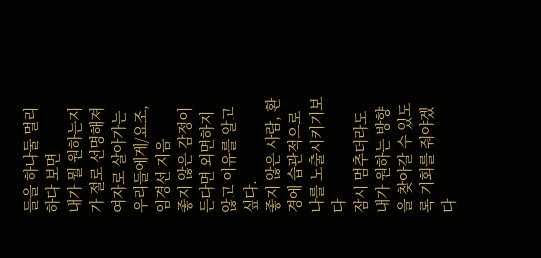들을 하나둘 멀리하다 보면
내가 뭘 원하는지가 절로 선명해져
여자로 살아가는 우리들에게/요조, 임경선 지음
좋지 않은 감정이 든다면 외면하지 않고 이유를 알고 싶다.
좋지 않은 사람, 환경에 습관적으로 나를 노출시키기보다
잠시 멈추더라도 내가 원하는 방향을 찾아갈 수 있도록 기회를 줘야겠다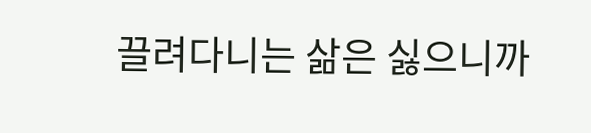끌려다니는 삶은 싫으니까